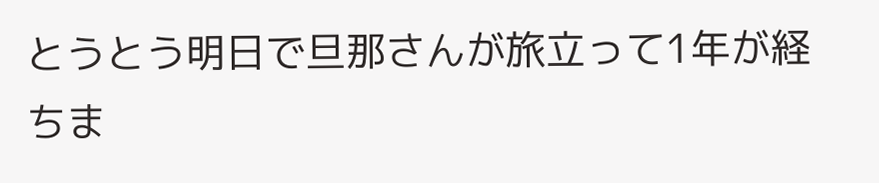とうとう明日で旦那さんが旅立って1年が経ちま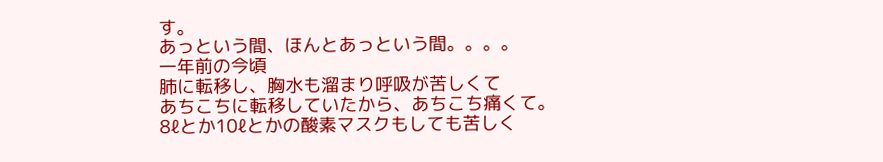す。
あっという間、ほんとあっという間。。。。
一年前の今頃
肺に転移し、胸水も溜まり呼吸が苦しくて
あちこちに転移していたから、あちこち痛くて。
8ℓとか10ℓとかの酸素マスクもしても苦しく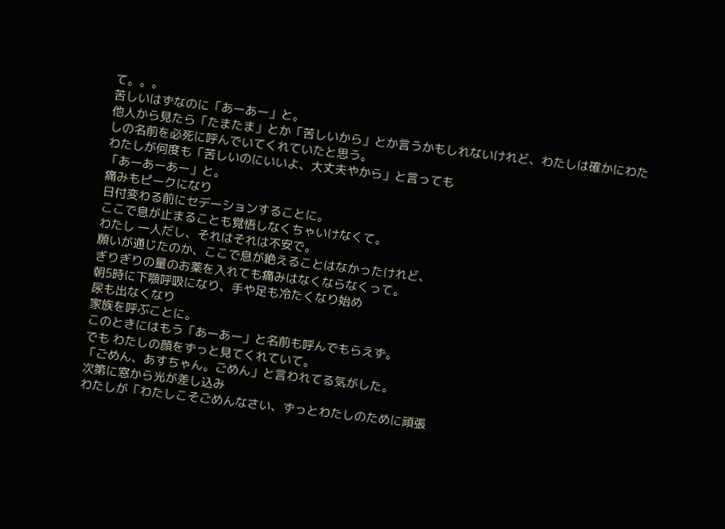て。。。
苦しいはずなのに「あーあー」と。
他人から見たら「たまたま」とか「苦しいから」とか言うかもしれないけれど、わたしは確かにわたしの名前を必死に呼んでいてくれていたと思う。
わたしが何度も「苦しいのにいいよ、大丈夫やから」と言っても
「あーあーあー」と。
痛みもピークになり
日付変わる前にセデーションすることに。
ここで息が止まることも覚悟しなくちゃいけなくて。
わたし 一人だし、それはそれは不安で。
願いが通じたのか、ここで息が絶えることはなかったけれど、
ぎりぎりの量のお薬を入れても痛みはなくならなくって。
朝5時に下顎呼吸になり、手や足も冷たくなり始め
尿も出なくなり
家族を呼ぶことに。
このときにはもう「あーあー」と名前も呼んでもらえず。
でも わたしの顔をずっと見てくれていて。
「ごめん、あすちゃん。ごめん」と言われてる気がした。
次第に窓から光が差し込み
わたしが「わたしこそごめんなさい、ずっとわたしのために頑張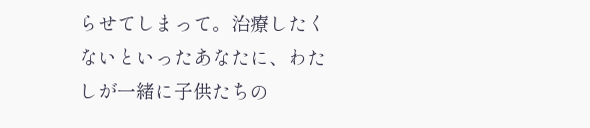らせてしまって。治療したくないといったあなたに、わたしが一緒に子供たちの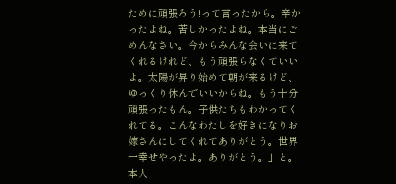ために頑張ろう!って言ったから。辛かったよね。苦しかったよね。本当にごめんなさい。今からみんな会いに来てくれるけれど、もう頑張らなくていいよ。太陽が昇り始めて朝が来るけど、ゆっくり休んでいいからね。もう十分頑張ったもん。子供たちもわかってくれてる。こんなわたしを好きになりお嫁さんにしてくれてありがとう。世界一幸せやったよ。ありがとう。」と。
本人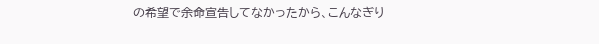の希望で余命宣告してなかったから、こんなぎり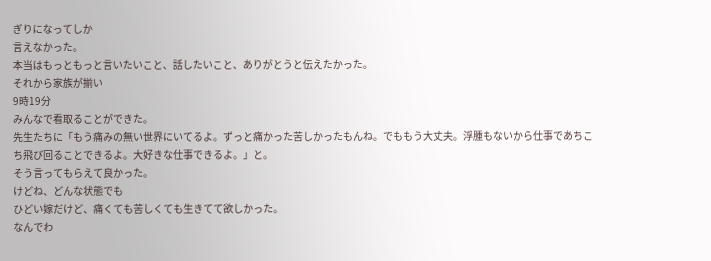ぎりになってしか
言えなかった。
本当はもっともっと言いたいこと、話したいこと、ありがとうと伝えたかった。
それから家族が揃い
9時19分
みんなで看取ることができた。
先生たちに「もう痛みの無い世界にいてるよ。ずっと痛かった苦しかったもんね。でももう大丈夫。浮腫もないから仕事であちこち飛び回ることできるよ。大好きな仕事できるよ。」と。
そう言ってもらえて良かった。
けどね、どんな状態でも
ひどい嫁だけど、痛くても苦しくても生きてて欲しかった。
なんでわ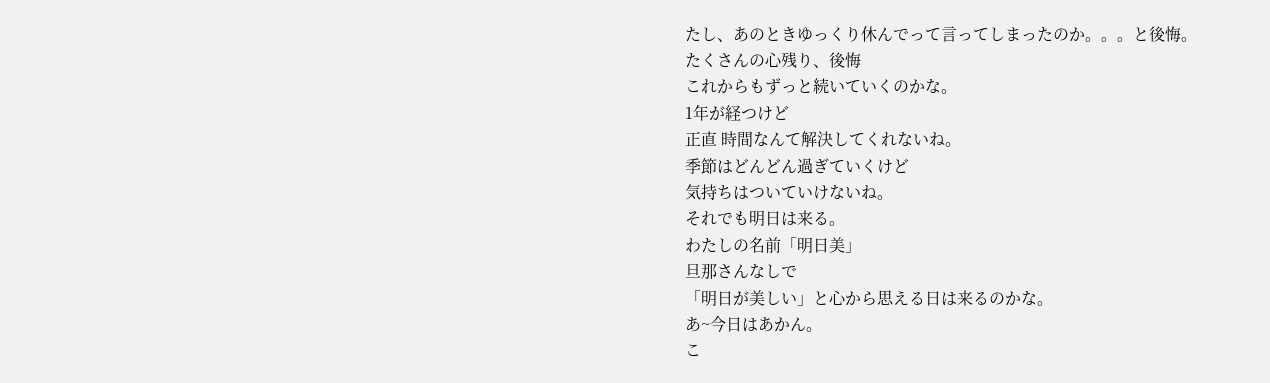たし、あのときゆっくり休んでって言ってしまったのか。。。と後悔。
たくさんの心残り、後悔
これからもずっと続いていくのかな。
1年が経つけど
正直 時間なんて解決してくれないね。
季節はどんどん過ぎていくけど
気持ちはついていけないね。
それでも明日は来る。
わたしの名前「明日美」
旦那さんなしで
「明日が美しい」と心から思える日は来るのかな。
あ~今日はあかん。
こ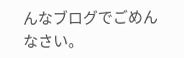んなブログでごめんなさい。